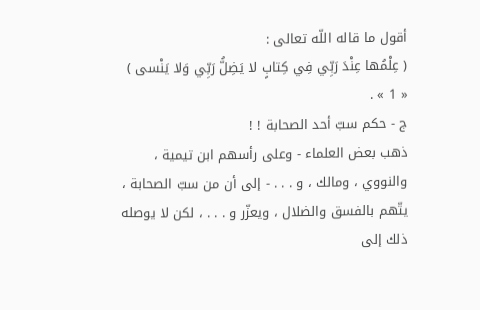أقول ما قاله اللّه تعالى :
( عِلْمُها عِنْدَ رَبِّي فِي كِتابٍ لا يَضِلُّ رَبِّي وَلا يَنْسى )
« 1 » .
ج - حكم سبّ أحد الصحابة ! !
ذهب بعض العلماء - وعلى رأسهم ابن تيمية ، والنووي ، ومالك ، و . . . - إلى أن من سبّ الصحابة ، يتّهم بالفسق والضلال ، ويعزّر و . . . ، لكن لا يوصله ذلك إلى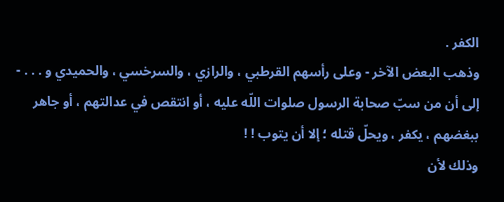الكفر .
وذهب البعض الآخر - وعلى رأسهم القرطبي ، والرازي ، والسرخسي ، والحميدي و . . . - إلى أن من سبّ صحابة الرسول صلوات اللّه عليه ، أو انتقص في عدالتهم ، أو جاهر ببغضهم ، يكفر ، ويحلّ قتله ؛ إلا أن يتوب ! !
وذلك لأن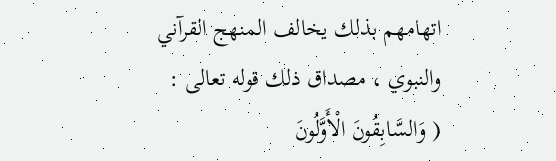اتهامهم بذلك يخالف المنهج القرآني والنبوي ، مصداق ذلك قوله تعالى :
( وَالسَّابِقُونَ الْأَوَّلُونَ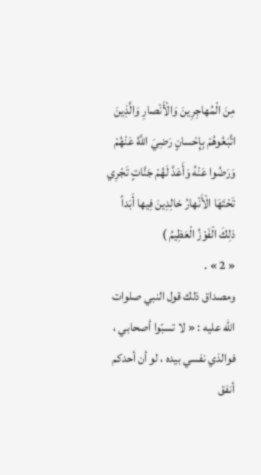مِنَ الْمُهاجِرِينَ وَالْأَنْصارِ وَالَّذِينَ اتَّبَعُوهُمْ بِإِحْسانٍ رَضِيَ اللَّهُ عَنْهُمْ وَرَضُوا عَنْهُ وَأَعَدَّ لَهُمْ جَنَّاتٍ تَجْرِي تَحْتَهَا الْأَنْهارُ خالِدِينَ فِيها أَبَداً ذلِكَ الْفَوْزُ الْعَظِيمُ )
« 2 » .
ومصداق ذلك قول النبي صلوات اللّه عليه : « لا تسبّوا أصحابي ، فوالذي نفسي بيده ، لو أن أحدكم أنفق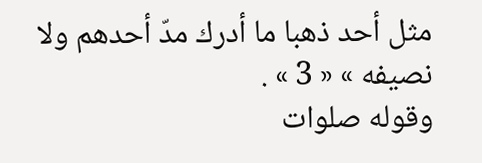مثل أحد ذهبا ما أدرك مدّ أحدهم ولا نصيفه » « 3 » .
وقوله صلوات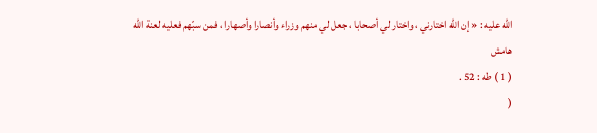اللّه عليه : « إن اللّه اختارني ، واختار لي أصحابا ، جعل لي منهم وزراء وأنصارا وأصهارا ، فمن سبّهم فعليه لعنة اللّه
هامش
( 1 ) طه : 52 .
(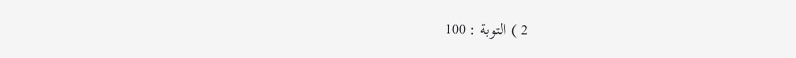2 ) التوبة : 100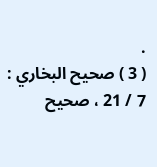.
( 3 ) صحيح البخاري : 7 / 21 ، صحيح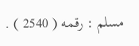مسلم : رقمه ( 2540 ) .